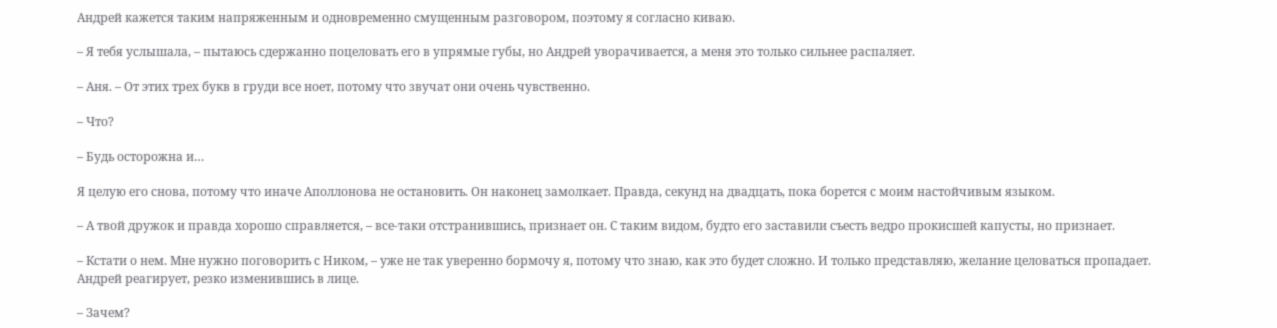Андрей кажется таким напряженным и одновременно смущенным разговором, поэтому я согласно киваю.

– Я тебя услышала, – пытаюсь сдержанно поцеловать его в упрямые губы, но Андрей уворачивается, а меня это только сильнее распаляет.

– Аня. – От этих трех букв в груди все ноет, потому что звучат они очень чувственно.

– Что?

– Будь осторожна и…

Я целую его снова, потому что иначе Аполлонова не остановить. Он наконец замолкает. Правда, секунд на двадцать, пока борется с моим настойчивым языком.

– А твой дружок и правда хорошо справляется, – все-таки отстранившись, признает он. С таким видом, будто его заставили съесть ведро прокисшей капусты, но признает.

– Кстати о нем. Мне нужно поговорить с Ником, – уже не так уверенно бормочу я, потому что знаю, как это будет сложно. И только представляю, желание целоваться пропадает. Андрей реагирует, резко изменившись в лице.

– Зачем?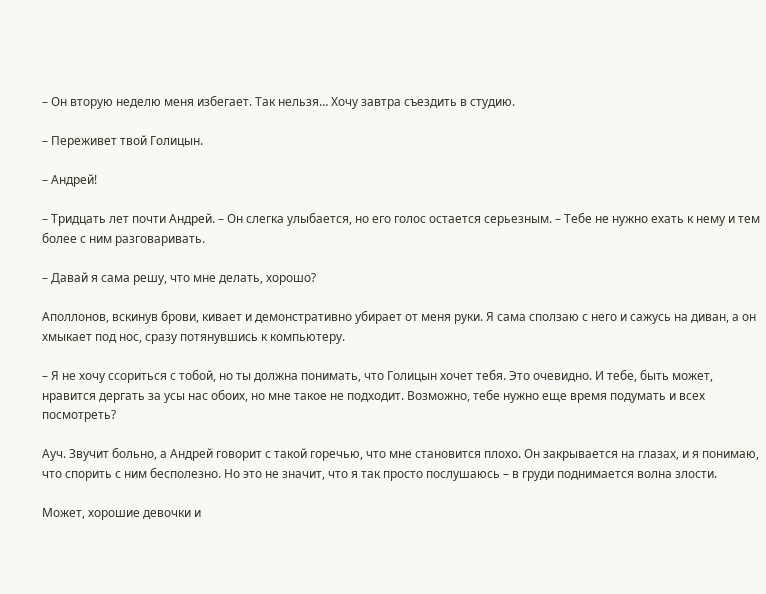– Он вторую неделю меня избегает. Так нельзя… Хочу завтра съездить в студию.

– Переживет твой Голицын.

– Андрей!

– Тридцать лет почти Андрей. – Он слегка улыбается, но его голос остается серьезным. – Тебе не нужно ехать к нему и тем более с ним разговаривать.

– Давай я сама решу, что мне делать, хорошо?

Аполлонов, вскинув брови, кивает и демонстративно убирает от меня руки. Я сама сползаю с него и сажусь на диван, а он хмыкает под нос, сразу потянувшись к компьютеру.

– Я не хочу ссориться с тобой, но ты должна понимать, что Голицын хочет тебя. Это очевидно. И тебе, быть может, нравится дергать за усы нас обоих, но мне такое не подходит. Возможно, тебе нужно еще время подумать и всех посмотреть?

Ауч. Звучит больно, а Андрей говорит с такой горечью, что мне становится плохо. Он закрывается на глазах, и я понимаю, что спорить с ним бесполезно. Но это не значит, что я так просто послушаюсь – в груди поднимается волна злости.

Может, хорошие девочки и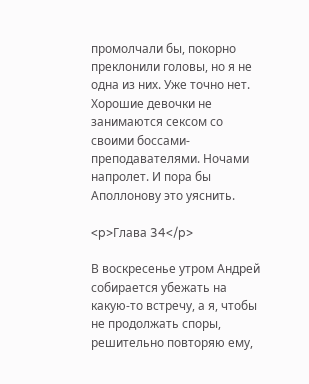промолчали бы, покорно преклонили головы, но я не одна из них. Уже точно нет. Хорошие девочки не занимаются сексом со своими боссами-преподавателями. Ночами напролет. И пора бы Аполлонову это уяснить.

<p>Глава 34</p>

В воскресенье утром Андрей собирается убежать на какую-то встречу, а я, чтобы не продолжать споры, решительно повторяю ему,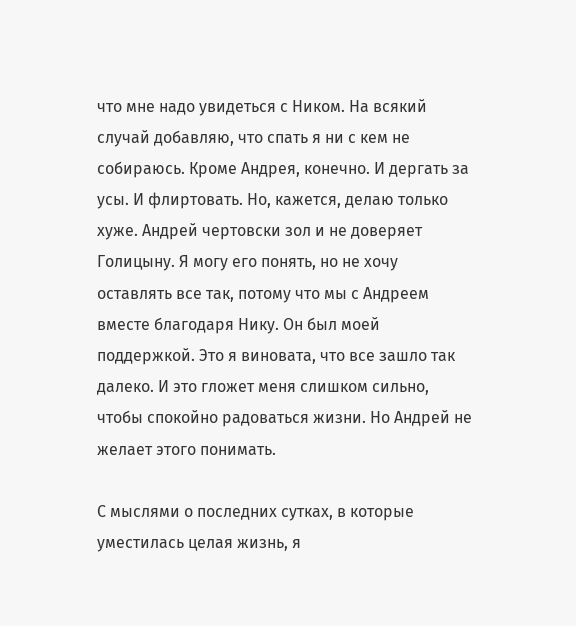что мне надо увидеться с Ником. На всякий случай добавляю, что спать я ни с кем не собираюсь. Кроме Андрея, конечно. И дергать за усы. И флиртовать. Но, кажется, делаю только хуже. Андрей чертовски зол и не доверяет Голицыну. Я могу его понять, но не хочу оставлять все так, потому что мы с Андреем вместе благодаря Нику. Он был моей поддержкой. Это я виновата, что все зашло так далеко. И это гложет меня слишком сильно, чтобы спокойно радоваться жизни. Но Андрей не желает этого понимать.

С мыслями о последних сутках, в которые уместилась целая жизнь, я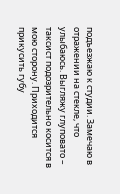подъезжаю к студии. Замечаю в отражении на стекле, что улыбаюсь. Выгляжу глуповато – таксист подозрительно косится в мою сторону. Приходится прикусить губу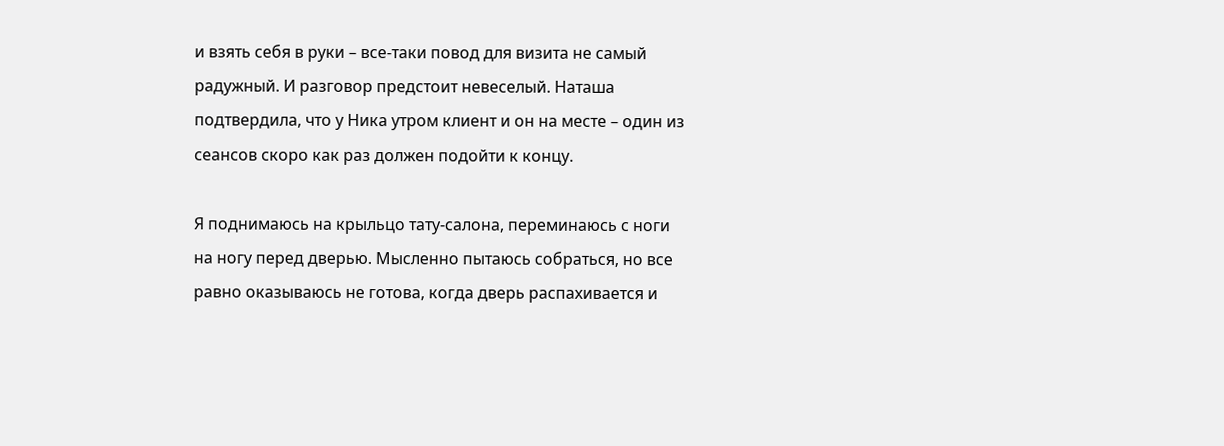и взять себя в руки – все-таки повод для визита не самый радужный. И разговор предстоит невеселый. Наташа подтвердила, что у Ника утром клиент и он на месте – один из сеансов скоро как раз должен подойти к концу.

Я поднимаюсь на крыльцо тату-салона, переминаюсь с ноги на ногу перед дверью. Мысленно пытаюсь собраться, но все равно оказываюсь не готова, когда дверь распахивается и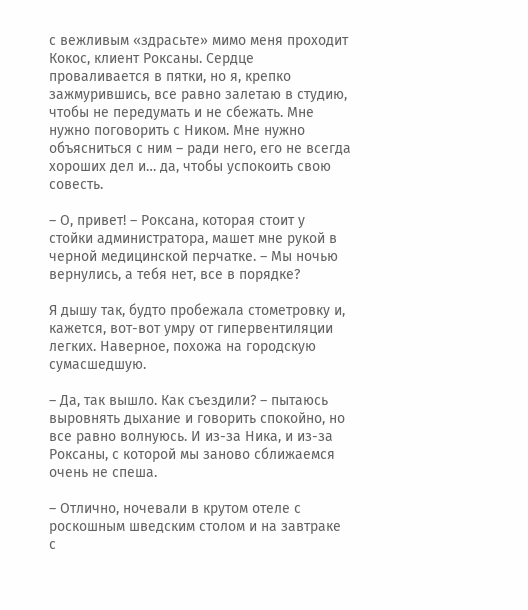с вежливым «здрасьте» мимо меня проходит Кокос, клиент Роксаны. Сердце проваливается в пятки, но я, крепко зажмурившись, все равно залетаю в студию, чтобы не передумать и не сбежать. Мне нужно поговорить с Ником. Мне нужно объясниться с ним – ради него, его не всегда хороших дел и… да, чтобы успокоить свою совесть.

– О, привет! – Роксана, которая стоит у стойки администратора, машет мне рукой в черной медицинской перчатке. – Мы ночью вернулись, а тебя нет, все в порядке?

Я дышу так, будто пробежала стометровку и, кажется, вот-вот умру от гипервентиляции легких. Наверное, похожа на городскую сумасшедшую.

– Да, так вышло. Как съездили? – пытаюсь выровнять дыхание и говорить спокойно, но все равно волнуюсь. И из-за Ника, и из-за Роксаны, с которой мы заново сближаемся очень не спеша.

– Отлично, ночевали в крутом отеле с роскошным шведским столом и на завтраке с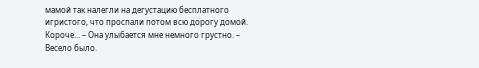мамой так налегли на дегустацию бесплатного игристого, что проспали потом всю дорогу домой. Короче… – Она улыбается мне немного грустно. – Весело было.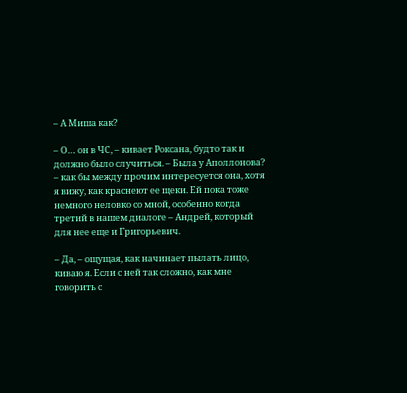– А Миша как?

– О… он в ЧС, – кивает Роксана, будто так и должно было случиться. – Была у Аполлонова? – как бы между прочим интересуется она, хотя я вижу, как краснеют ее щеки. Ей пока тоже немного неловко со мной, особенно когда третий в нашем диалоге – Андрей, который для нее еще и Григорьевич.

– Да, – ощущая, как начинает пылать лицо, киваю я. Если с ней так сложно, как мне говорить с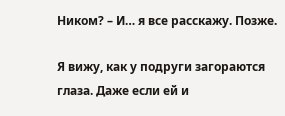Ником? – И… я все расскажу. Позже.

Я вижу, как у подруги загораются глаза. Даже если ей и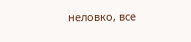неловко, все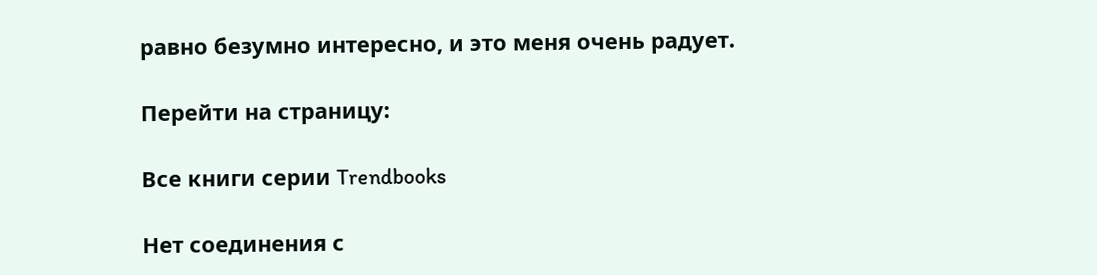равно безумно интересно, и это меня очень радует.

Перейти на страницу:

Все книги серии Trendbooks

Нет соединения с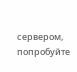сервером, попробуйте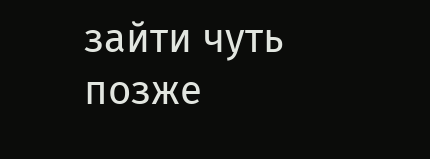зайти чуть позже